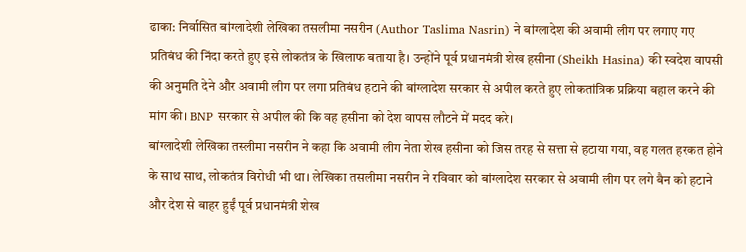ढाका: निर्वासित बांग्लादेशी लेखिका तसलीमा नसरीन (Author Taslima Nasrin) ने बांग्लादेश की अवामी लीग पर लगाए गए प्रतिबंध की निंदा करते हुए इसे लोकतंत्र के खिलाफ बताया है। उन्होंने पूर्व प्रधानमंत्री शेख हसीना (Sheikh Hasina) की स्वदेश वापसी की अनुमति देने और अवामी लीग पर लगा प्रतिबंध हटाने की बांग्लादेश सरकार से अपील करते हुए लोकतांत्रिक प्रक्रिया बहाल करने की मांग की। BNP सरकार से अपील की कि वह हसीना को देश वापस लौटने में मदद करे।
बांग्लादेशी लेखिका तस्लीमा नसरीन ने कहा कि अवामी लीग नेता शेख हसीना को जिस तरह से सत्ता से हटाया गया, वह गलत हरकत होने के साथ साथ, लोकतंत्र विरोधी भी था। लेखिका तसलीमा नसरीन ने रविवार को बांग्लादेश सरकार से अवामी लीग पर लगे बैन को हटाने और देश से बाहर हुईं पूर्व प्रधानमंत्री शेख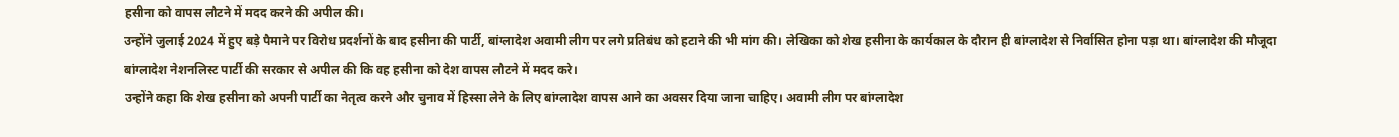हसीना को वापस लौटने में मदद करने की अपील की।
उन्होंने जुलाई 2024 में हुए बड़े पैमाने पर विरोध प्रदर्शनों के बाद हसीना की पार्टी, बांग्लादेश अवामी लीग पर लगे प्रतिबंध को हटाने की भी मांग की। लेखिका को शेख हसीना के कार्यकाल के दौरान ही बांग्लादेश से निर्वासित होना पड़ा था। बांग्लादेश की मौजूदा बांग्लादेश नेशनलिस्ट पार्टी की सरकार से अपील की कि वह हसीना को देश वापस लौटने में मदद करे।
उन्होंने कहा कि शेख हसीना को अपनी पार्टी का नेतृत्व करने और चुनाव में हिस्सा लेने के लिए बांग्लादेश वापस आने का अवसर दिया जाना चाहिए। अवामी लीग पर बांग्लादेश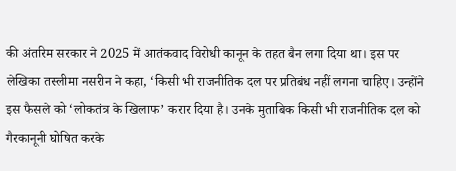की अंतरिम सरकार ने 2025 में आतंकवाद विरोधी कानून के तहत बैन लगा दिया था। इस पर लेखिका तस्लीमा नसरीन ने कहा, ‘किसी भी राजनीतिक दल पर प्रतिबंध नहीं लगना चाहिए। उन्होंने इस फैसले को ‘लोकतंत्र के खिलाफ’ करार दिया है। उनके मुताबिक किसी भी राजनीतिक दल को गैरकानूनी घोषित करके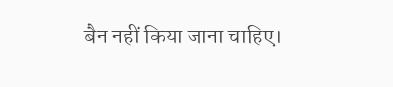बैन नहीं किया जाना चाहिए।